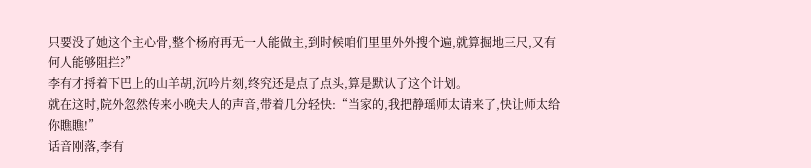只要没了她这个主心骨,整个杨府再无一人能做主,到时候咱们里里外外搜个遍,就算掘地三尺,又有何人能够阻拦?”
李有才捋着下巴上的山羊胡,沉吟片刻,终究还是点了点头,算是默认了这个计划。
就在这时,院外忽然传来小晚夫人的声音,带着几分轻快:“当家的,我把静瑶师太请来了,快让师太给你瞧瞧!”
话音刚落,李有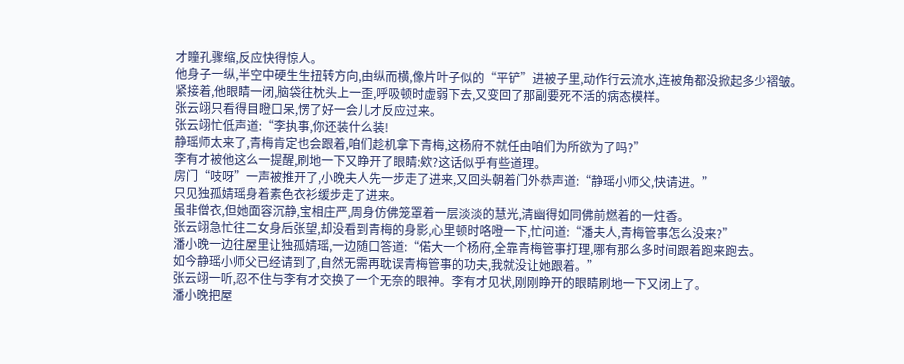才瞳孔骤缩,反应快得惊人。
他身子一纵,半空中硬生生扭转方向,由纵而横,像片叶子似的“平铲”进被子里,动作行云流水,连被角都没掀起多少褶皱。
紧接着,他眼睛一闭,脑袋往枕头上一歪,呼吸顿时虚弱下去,又变回了那副要死不活的病态模样。
张云翊只看得目瞪口呆,愣了好一会儿才反应过来。
张云翊忙低声道:“李执事,你还装什么装!
静瑶师太来了,青梅肯定也会跟着,咱们趁机拿下青梅,这杨府不就任由咱们为所欲为了吗?”
李有才被他这么一提醒,刷地一下又睁开了眼睛:欸?这话似乎有些道理。
房门“吱呀”一声被推开了,小晚夫人先一步走了进来,又回头朝着门外恭声道:“静瑶小师父,快请进。”
只见独孤婧瑶身着素色衣衫缓步走了进来。
虽非僧衣,但她面容沉静,宝相庄严,周身仿佛笼罩着一层淡淡的慧光,清幽得如同佛前燃着的一炷香。
张云翊急忙往二女身后张望,却没看到青梅的身影,心里顿时咯噔一下,忙问道:“潘夫人,青梅管事怎么没来?”
潘小晚一边往屋里让独孤婧瑶,一边随口答道:“偌大一个杨府,全靠青梅管事打理,哪有那么多时间跟着跑来跑去。
如今静瑶小师父已经请到了,自然无需再耽误青梅管事的功夫,我就没让她跟着。”
张云翊一听,忍不住与李有才交换了一个无奈的眼神。李有才见状,刚刚睁开的眼睛刷地一下又闭上了。
潘小晚把屋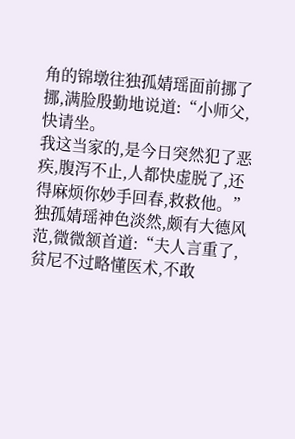角的锦墩往独孤婧瑶面前挪了挪,满脸殷勤地说道:“小师父,快请坐。
我这当家的,是今日突然犯了恶疾,腹泻不止,人都快虚脱了,还得麻烦你妙手回春,救救他。”
独孤婧瑶神色淡然,颇有大德风范,微微颔首道:“夫人言重了,贫尼不过略懂医术,不敢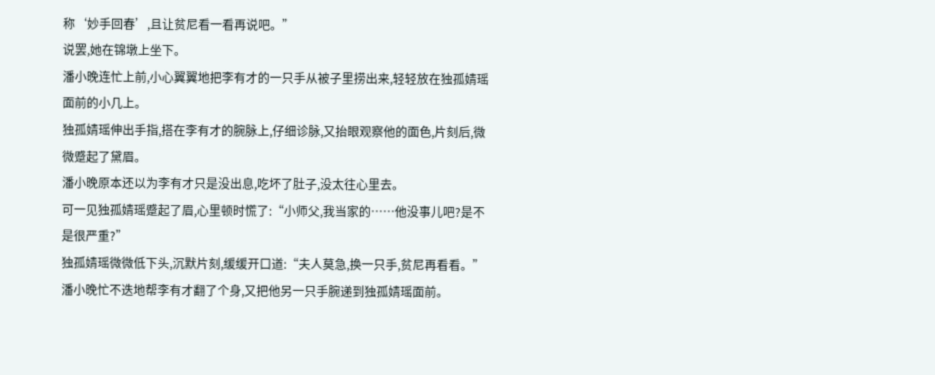称‘妙手回春’,且让贫尼看一看再说吧。”
说罢,她在锦墩上坐下。
潘小晚连忙上前,小心翼翼地把李有才的一只手从被子里捞出来,轻轻放在独孤婧瑶面前的小几上。
独孤婧瑶伸出手指,搭在李有才的腕脉上,仔细诊脉,又抬眼观察他的面色,片刻后,微微蹙起了黛眉。
潘小晚原本还以为李有才只是没出息,吃坏了肚子,没太往心里去。
可一见独孤婧瑶蹙起了眉,心里顿时慌了:“小师父,我当家的……他没事儿吧?是不是很严重?”
独孤婧瑶微微低下头,沉默片刻,缓缓开口道:“夫人莫急,换一只手,贫尼再看看。”
潘小晚忙不迭地帮李有才翻了个身,又把他另一只手腕递到独孤婧瑶面前。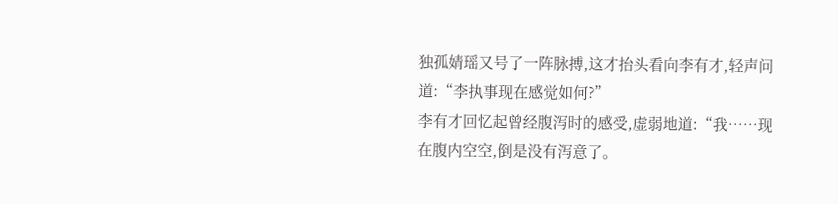独孤婧瑶又号了一阵脉搏,这才抬头看向李有才,轻声问道:“李执事现在感觉如何?”
李有才回忆起曾经腹泻时的感受,虚弱地道:“我……现在腹内空空,倒是没有泻意了。